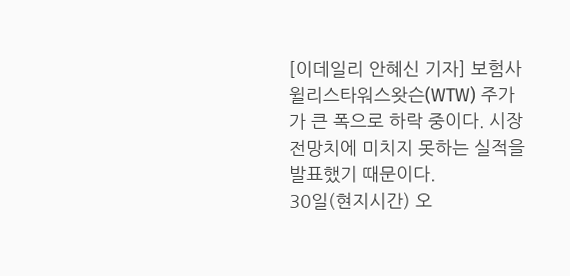[이데일리 안혜신 기자] 보험사 윌리스타워스왓슨(WTW) 주가가 큰 폭으로 하락 중이다. 시장 전망치에 미치지 못하는 실적을 발표했기 때문이다.
30일(현지시간) 오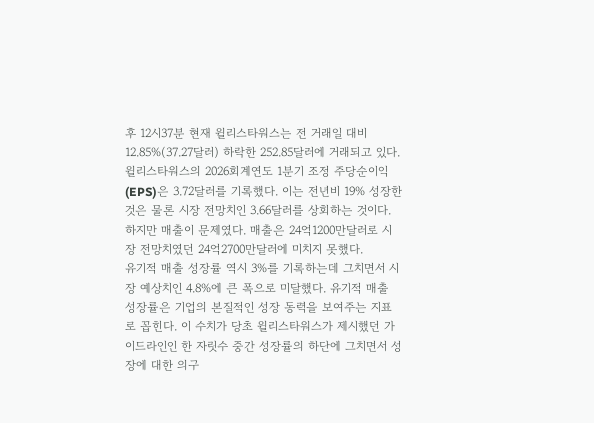후 12시37분 현재 윌리스타워스는 전 거래일 대비 12.85%(37.27달러) 하락한 252.85달러에 거래되고 있다.
윌리스타워스의 2026회계연도 1분기 조정 주당순이익(EPS)은 3.72달러를 기록했다. 이는 전년비 19% 성장한 것은 물론 시장 전망치인 3.66달러를 상회하는 것이다.
하지만 매출이 문제였다. 매출은 24억1200만달러로 시장 전망치였던 24억2700만달러에 미치지 못했다.
유기적 매출 성장률 역시 3%를 기록하는데 그치면서 시장 예상치인 4.8%에 큰 폭으로 미달했다. 유기적 매출 성장률은 기업의 본질적인 성장 동력을 보여주는 지표로 꼽힌다. 이 수치가 당초 윌리스타워스가 제시했던 가이드라인인 한 자릿수 중간 성장률의 하단에 그치면서 성장에 대한 의구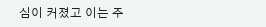심이 커졌고 이는 주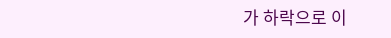가 하락으로 이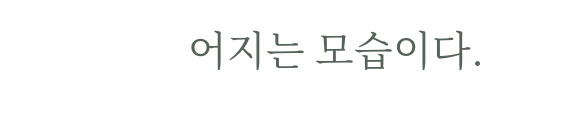어지는 모습이다.